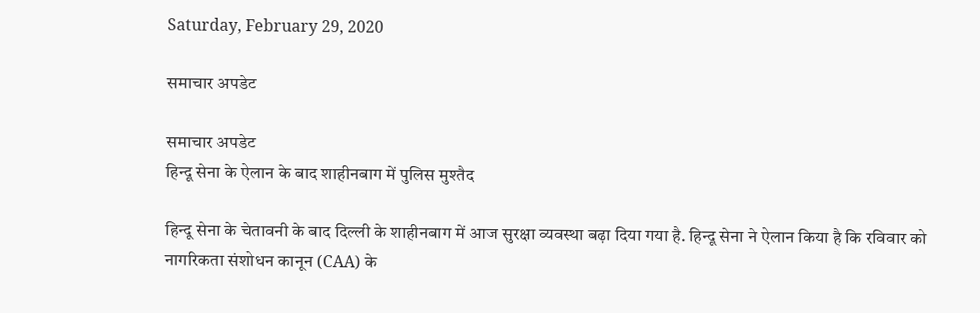Saturday, February 29, 2020

समाचार अपडेट

समाचार अपडेट
हिन्दू सेना के ऐलान के बाद शाहीनबाग में पुलिस मुश्तैद

हिन्दू सेना के चेतावनी के बाद दिल्ली के शाहीनबाग में आज सुरक्षा व्यवस्था बढ़ा दिया गया है. हिन्दू सेना ने ऐलान किया है कि रविवार को नागरिकता संशोधन कानून (CAA) के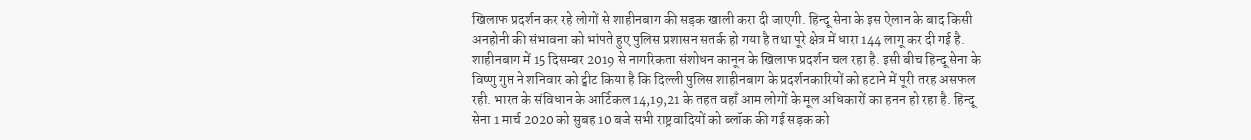खिलाफ प्रदर्शन कर रहे लोगों से शाहीनबाग की सड़क खाली करा दी जाएगी. हिन्दू सेना के इस ऐलान के बाद किसी अनहोनी की संभावना को भांपते हुए पुलिस प्रशासन सतर्क हो गया है तथा पूरे क्षेत्र में धारा 144 लागू कर दी गई है.
शाहीनबाग में 15 दिसम्बर 2019 से नागरिकता संशोधन कानून के खिलाफ प्रदर्शन चल रहा है. इसी बीच हिन्दू सेना के विष्णु गुप्त ने शनिवार को ट्वीट किया है कि दिल्ली पुलिस शाहीनबाग के प्रदर्शनकारियों को हटाने में पूरी तरह असफल रही. भारत के संविधान के आर्टिकल 14,19,21 के तहत वहाँ आम लोगों के मूल अधिकारों का हनन हो रहा है. हिन्दू सेना 1 मार्च 2020 को सुबह 10 बजे सभी राष्ट्रवादियों को ब्लॉक की गई सड़क को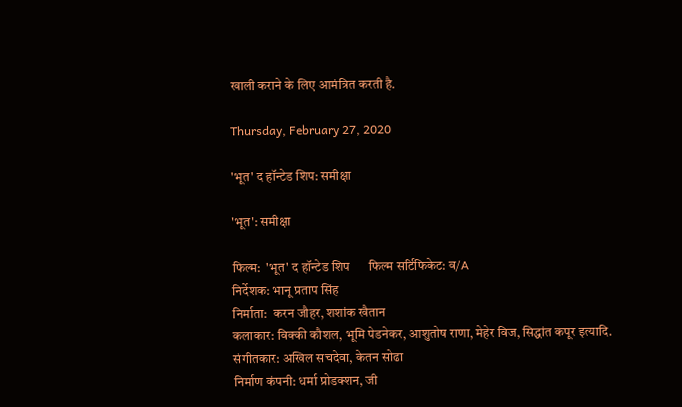खाली कराने के लिए आमंत्रित करती है.

Thursday, February 27, 2020

'भूत' द हॉन्टेड शिप: समीक्षा

'भूत': समीक्षा

फिल्म:  'भूत' द हॉन्टेड शिप      फिल्म सर्टिफिकेट: व/A
निर्देशक: भानू प्रताप सिंह
निर्माता:  करन जौहर, शशांक खैतान
कलाकार: विक्की कौशल, भूमि पेडनेकर, आशुतोष राणा, मेहेर विज, सिद्धांत कपूर इत्यादि.
संगीतकार: अखिल सचदेवा, केतन सोढा
निर्माण कंपनी: धर्मा प्रोडक्शन, जी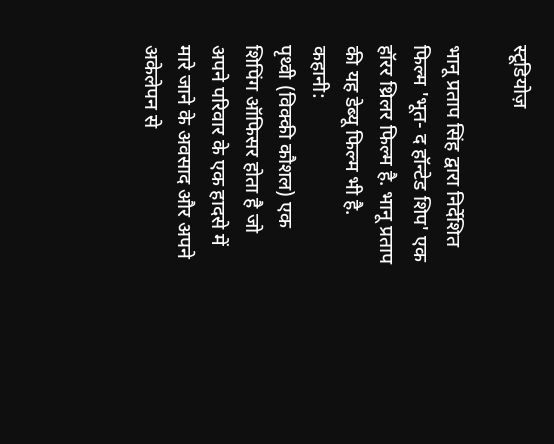स्टूडियोज़

भानू प्रताप सिंह द्वारा निर्देशित फिल्म 'भूत- द हॉन्टेड शिप' एक हॉरर थ्रिलर फिल्म है. भानू प्रताप की यह डेब्यू फिल्म भी है.
कहानी:
पृथ्वी (विक्की कौशल) एक शिपिंग ऑफिसर होता है जो अपने परिवार के एक हादसे में मारे जाने के अवसाद और अपने अकेलेपन से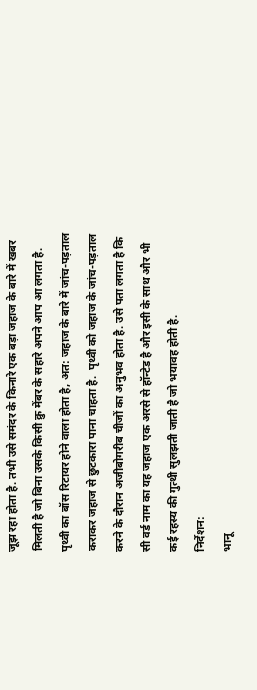जूझ रहा होता है. तभी उसे समंदर के किनारे एक बड़ा जहाज के बारे में खबर मिलती है जो बिना उसके किसी क्रु मेंबर के सहारे अपने आप आ लगता है. पृथ्वी का बॉस रिटायर होने वाला होता है, अत: जहाज के बारे में जांच-पड़ताल कराकर जहाज से छुटकारा पाना चाहता है.  पृथ्वी को जहाज के जांच-पड़ताल करने के दौरान अजीबोगरीब चीजों का अनुभव होता है. उसे पता लगता है कि सी वर्ड नाम का यह जहाज एक अरसे से हॉन्टेड है और इसी के साथ और भी कई रहस्य की गुत्थी सुलझती जाती है जो भयावह होती है.
निर्देशन:
भानू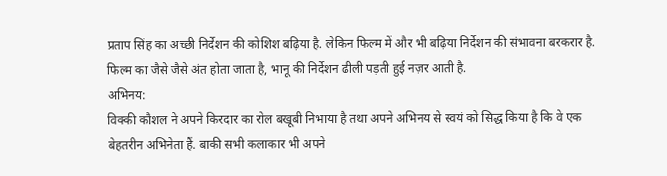प्रताप सिंह का अच्छी निर्देशन की कोशिश बढ़िया है. लेकिन फिल्म में और भी बढ़िया निर्देशन की संभावना बरकरार है. फिल्म का जैसे जैसे अंत होता जाता है, भानू की निर्देशन ढीली पड़ती हुई नज़र आती है.
अभिनय:
विक्की कौशल ने अपने किरदार का रोल बखूबी निभाया है तथा अपने अभिनय से स्वयं को सिद्ध किया है कि वे एक बेहतरीन अभिनेता हैं. बाकी सभी कलाकार भी अपने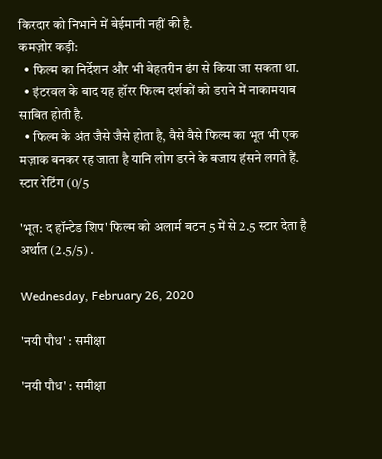किरदार को निभाने में बेईमानी नहीं की है.
कमज़ोर कड़ी:
  • फिल्म का निर्देशन और भी बेहतरीन ढंग से किया जा सकता था.
  • इंटरवल के बाद यह हॉरर फिल्म दर्शकों को डराने में नाकामयाब साबित होती है.
  • फिल्म के अंत जैसे जैसे होता है, वैसे वैसे फिल्म का भूत भी एक मज़ाक बनकर रह जाता है यानि लोग डरने के बजाय हंसने लगते हैं.
स्टार रेटिंग (0/5

'भूत: द हॉन्टेड शिप' फिल्म को अलार्म बटन 5 में से 2.5 स्टार देता है अर्थात (2.5/5) .

Wednesday, February 26, 2020

'नयी पौध' : समीक्षा

'नयी पौध' : समीक्षा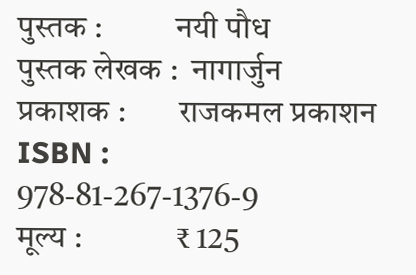पुस्तक :           नयी पौध
पुस्तक लेखक :  नागार्जुन
प्रकाशक :        राजकमल प्रकाशन
ISBN :           978-81-267-1376-9
मूल्य :              ₹ 125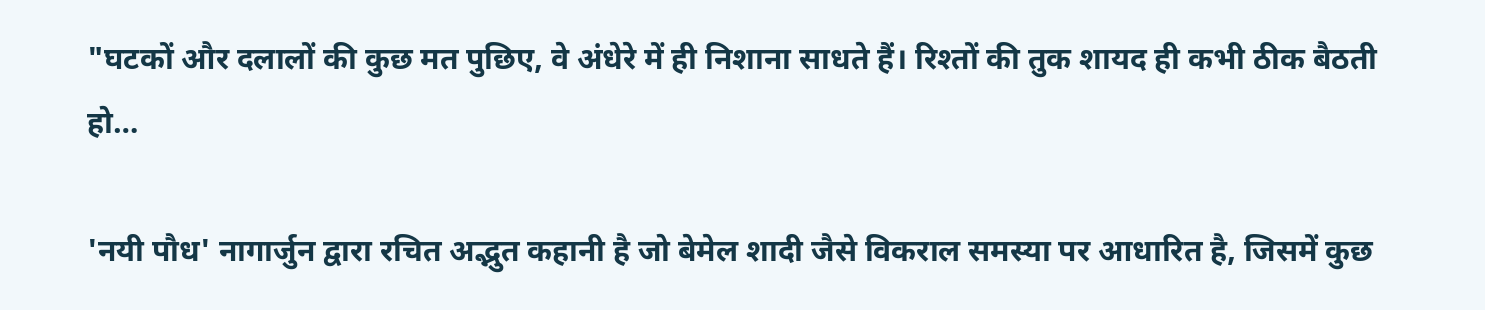"घटकों और दलालों की कुछ मत पुछिए, वे अंधेरे में ही निशाना साधते हैं। रिश्तों की तुक शायद ही कभी ठीक बैठती हो…

'नयी पौध' नागार्जुन द्वारा रचित अद्भुत कहानी है जो बेमेल शादी जैसे विकराल समस्या पर आधारित है, जिसमें कुछ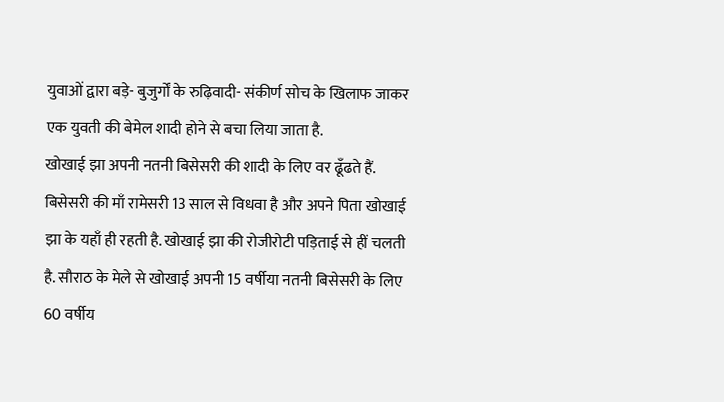युवाओं द्वारा बड़े- बुजुर्गों के रुढ़िवादी- संकीर्ण सोच के खिलाफ जाकर एक युवती की बेमेल शादी होने से बचा लिया जाता है.
खोखाई झा अपनी नतनी बिसेसरी की शादी के लिए वर ढूँढते हैं. बिसेसरी की माँ रामेसरी 13 साल से विधवा है और अपने पिता खोखाई झा के यहाँ ही रहती है. खोखाई झा की रोजीरोटी पड़िताई से हीं चलती है. सौराठ के मेले से खोखाई अपनी 15 वर्षीया नतनी बिसेसरी के लिए 60 वर्षीय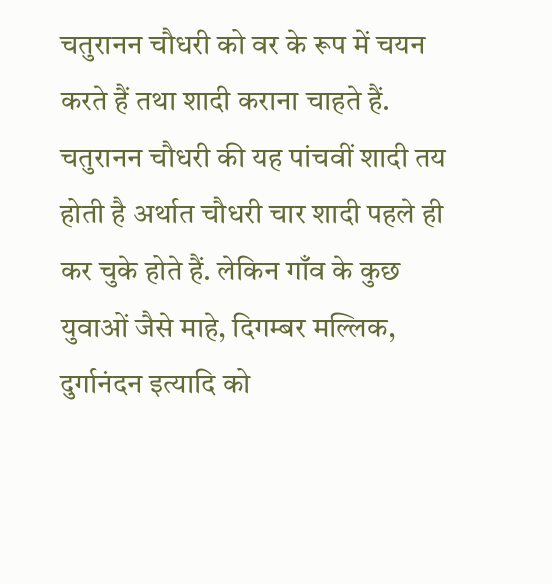चतुरानन चौधरी को वर के रूप में चयन करते हैं तथा शादी कराना चाहते हैं. चतुरानन चौधरी की यह पांचवीं शादी तय होती है अर्थात चौधरी चार शादी पहले ही कर चुके होते हैं. लेकिन गाँव के कुछ युवाओं जैसे माहे, दिगम्बर मल्लिक, दुर्गानंदन इत्यादि को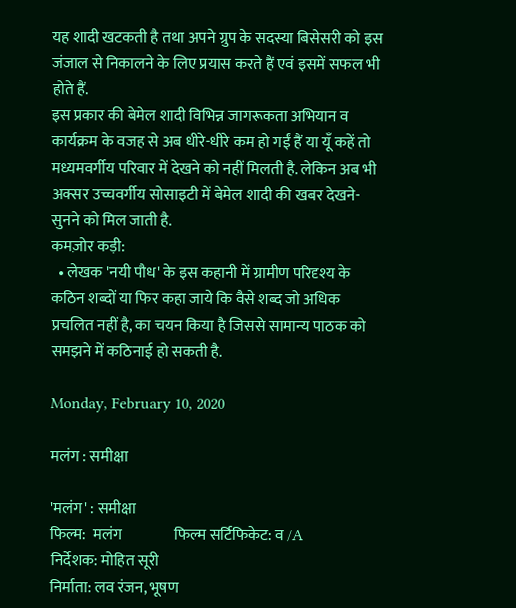यह शादी खटकती है तथा अपने ग्रुप के सदस्या बिसेसरी को इस जंजाल से निकालने के लिए प्रयास करते हैं एवं इसमें सफल भी होते हैं.
इस प्रकार की बेमेल शादी विभिन्न जागरूकता अभियान व कार्यक्रम के वजह से अब धीरे-धीरे कम हो गईं हैं या यूँ कहें तो मध्यमवर्गीय परिवार में देखने को नहीं मिलती है. लेकिन अब भी अक्सर उच्चवर्गीय सोसाइटी में बेमेल शादी की खबर देखने-सुनने को मिल जाती है.
कमज़ोर कड़ी:
  • लेखक 'नयी पौध' के इस कहानी में ग्रामीण परिदृश्य के कठिन शब्दों या फिर कहा जाये कि वैसे शब्द जो अधिक प्रचलित नहीं है, का चयन किया है जिससे सामान्य पाठक को समझने में कठिनाई हो सकती है.

Monday, February 10, 2020

मलंग : समीक्षा

'मलंग' : समीक्षा
फिल्म:  मलंग                 फिल्म सर्टिफिकेट: व /A
निर्देशक: मोहित सूरी
निर्माता: लव रंजन, भूषण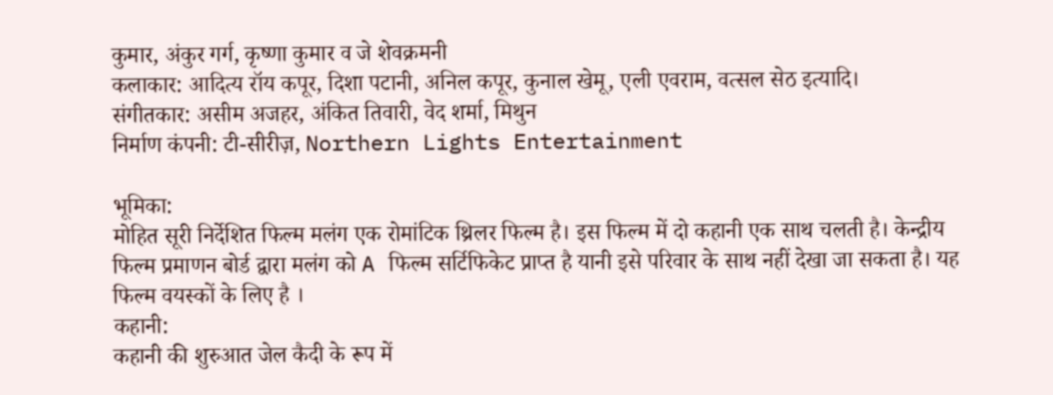कुमार, अंकुर गर्ग, कृष्णा कुमार व जे शेवक्रमनी
कलाकार: आदित्य रॉय कपूर, दिशा पटानी, अनिल कपूर, कुनाल खेमू, एली एवराम, वत्सल सेठ इत्यादि।
संगीतकार: असीम अजहर, अंकित तिवारी, वेद शर्मा, मिथुन
निर्माण कंपनी: टी-सीरीज़, Northern Lights Entertainment

भूमिका:
मोहित सूरी निर्देशित फिल्म मलंग एक रोमांटिक थ्रिलर फिल्म है। इस फिल्म में दो कहानी एक साथ चलती है। केन्द्रीय फिल्म प्रमाणन बोर्ड द्वारा मलंग को A फिल्म सर्टिफिकेट प्राप्त है यानी इसे परिवार के साथ नहीं देखा जा सकता है। यह फिल्म वयस्कों के लिए है ।
कहानी:
कहानी की शुरुआत जेल कैदी के रूप में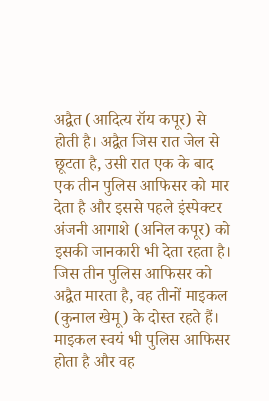अद्वैत (आदित्य रॉय कपूर) से होती है। अद्वैत जिस रात जेल से छूटता है, उसी रात एक के बाद एक तीन पुलिस आफिसर को मार देता है और इससे पहले इंस्पेक्टर अंजनी आगाशे (अनिल कपूर) को इसकी जानकारी भी देता रहता है। जिस तीन पुलिस आफिसर को अद्वैत मारता है, वह तीनों माइकल (कुनाल खेमू) के दोस्त रहते हैं। माइकल स्वयं भी पुलिस आफिसर होता है और वह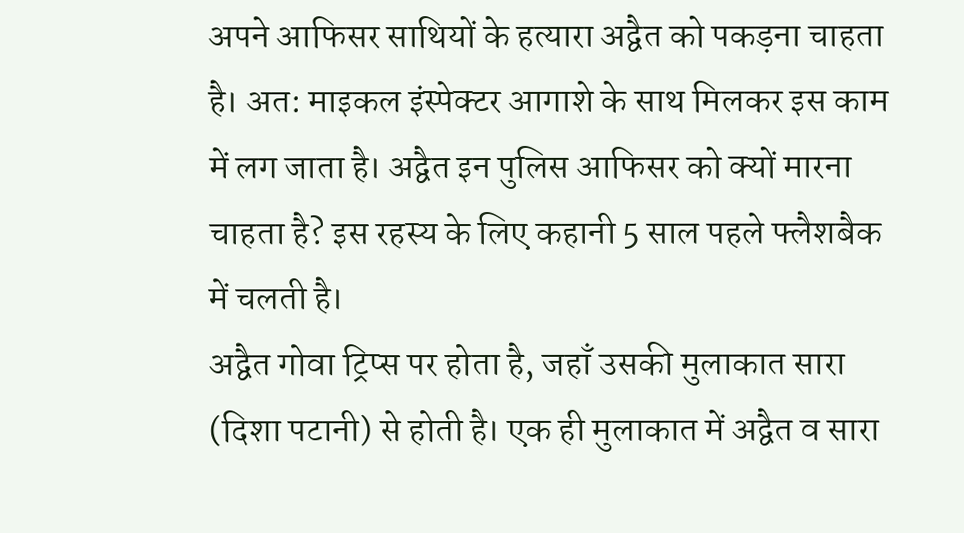अपने आफिसर साथियों के हत्यारा अद्वैत को पकड़ना चाहता है। अत: माइकल इंस्पेक्टर आगाशे के साथ मिलकर इस काम में लग जाता है। अद्वैत इन पुलिस आफिसर को क्यों मारना चाहता है? इस रहस्य के लिए कहानी 5 साल पहले फ्लैशबैक में चलती है।
अद्वैत गोवा ट्रिप्स पर होता है, जहाँ उसकी मुलाकात सारा (दिशा पटानी) से होती है। एक ही मुलाकात में अद्वैत व सारा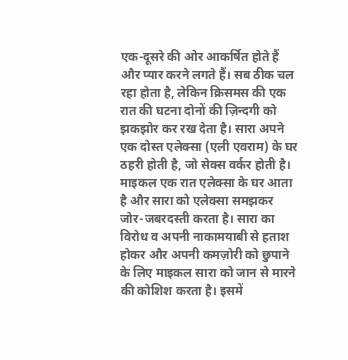एक-दूसरे की ओर आकर्षित होते हैं और प्यार करने लगते हैं। सब ठीक चल रहा होता है, लेकिन क्रिसमस की एक रात की घटना दोनों की ज़िन्दगी को झकझोर कर रख देता है। सारा अपने एक दोस्त एलेक्सा (एली एवराम) के घर ठहरी होती है, जो सेक्स वर्कर होती है। माइकल एक रात एलेक्सा के घर आता है और सारा को एलेक्सा समझकर जोर-जबरदस्ती करता है। सारा का विरोध व अपनी नाकामयाबी से हताश होकर और अपनी कमज़ोरी को छुपाने के लिए माइकल सारा को जान से मारने की कोशिश करता है। इसमें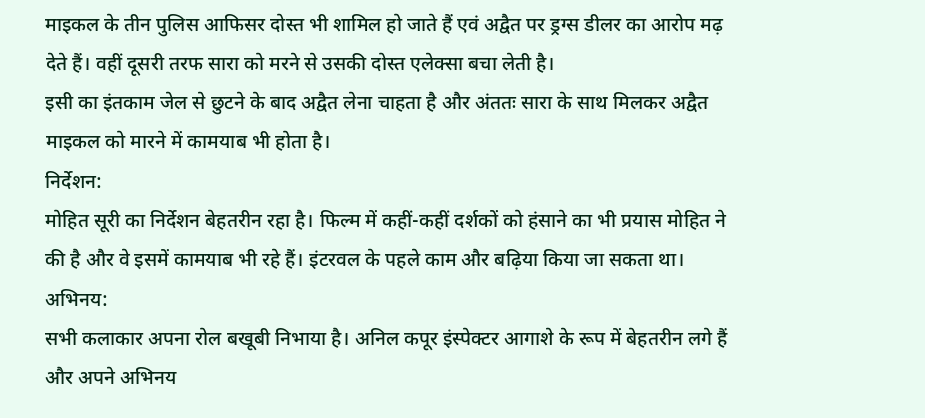माइकल के तीन पुलिस आफिसर दोस्त भी शामिल हो जाते हैं एवं अद्वैत पर ड्रग्स डीलर का आरोप मढ़ देते हैं। वहीं दूसरी तरफ सारा को मरने से उसकी दोस्त एलेक्सा बचा लेती है।
इसी का इंतकाम जेल से छुटने के बाद अद्वैत लेना चाहता है और अंततः सारा के साथ मिलकर अद्वैत माइकल को मारने में कामयाब भी होता है।
निर्देशन:
मोहित सूरी का निर्देशन बेहतरीन रहा है। फिल्म में कहीं-कहीं दर्शकों को हंसाने का भी प्रयास मोहित ने की है और वे इसमें कामयाब भी रहे हैं। इंटरवल के पहले काम और बढ़िया किया जा सकता था।
अभिनय:
सभी कलाकार अपना रोल बखूबी निभाया है। अनिल कपूर इंस्पेक्टर आगाशे के रूप में बेहतरीन लगे हैं और अपने अभिनय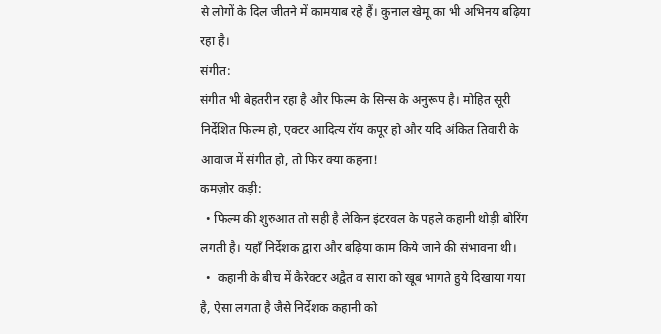से लोगों के दिल जीतने में कामयाब रहे हैं। कुनाल खेमू का भी अभिनय बढ़िया रहा है।
संगीत:
संगीत भी बेहतरीन रहा है और फिल्म के सिन्स के अनुरूप है। मोहित सूरी निर्देशित फिल्म हो, एक्टर आदित्य रॉय कपूर हो और यदि अंकित तिवारी के आवाज में संगीत हो, तो फिर क्या कहना!
कमज़ोर कड़ी:
  • फिल्म की शुरुआत तो सही है लेकिन इंटरवल के पहले कहानी थोड़ी बोरिंग लगती है। यहाँ निर्देशक द्वारा और बढ़िया काम किये जाने की संभावना थी।
  •  कहानी के बीच में कैरेक्टर अद्वैत व सारा को खूब भागते हुये दिखाया गया है, ऐसा लगता है जैसे निर्देशक कहानी को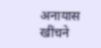अनायास खींचने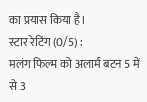का प्रयास किया है।
स्टार रेटिंग (0/5) :
मलंग फिल्म को अलार्म बटन 5 में से 3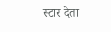स्टार देता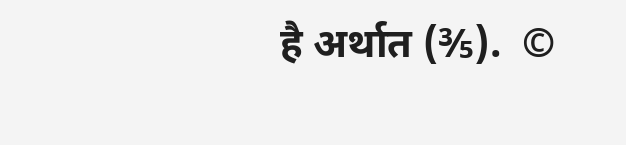है अर्थात (⅗).  ©